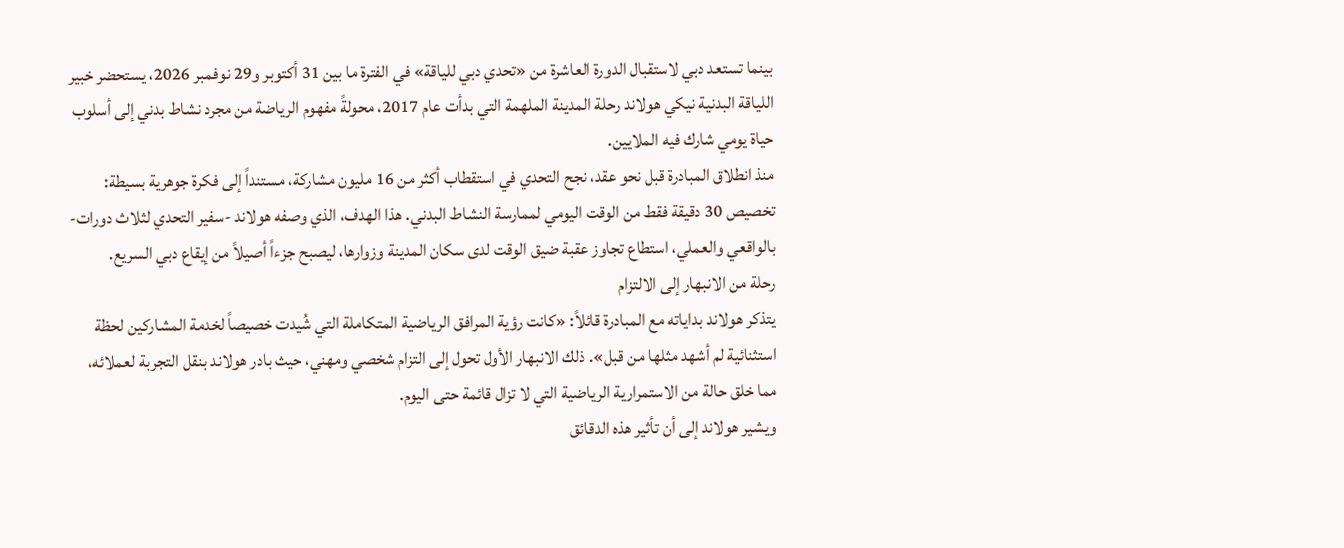بينما تستعد دبي لاستقبال الدورة العاشرة من «تحدي دبي للياقة» في الفترة ما بين 31 أكتوبر و29 نوفمبر 2026، يستحضر خبير اللياقة البدنية نيكي هولاند رحلة المدينة الملهمة التي بدأت عام 2017، محولةً مفهوم الرياضة من مجرد نشاط بدني إلى أسلوب حياة يومي شارك فيه الملايين.
منذ انطلاق المبادرة قبل نحو عقد، نجح التحدي في استقطاب أكثر من 16 مليون مشاركة، مستنداً إلى فكرة جوهرية بسيطة: تخصيص 30 دقيقة فقط من الوقت اليومي لممارسة النشاط البدني. هذا الهدف، الذي وصفه هولاند -سفير التحدي لثلاث دورات- بالواقعي والعملي، استطاع تجاوز عقبة ضيق الوقت لدى سكان المدينة وزوارها، ليصبح جزءاً أصيلاً من إيقاع دبي السريع.
رحلة من الانبهار إلى الالتزام
يتذكر هولاند بداياته مع المبادرة قائلاً: «كانت رؤية المرافق الرياضية المتكاملة التي شُيدت خصيصاً لخدمة المشاركين لحظة استثنائية لم أشهد مثلها من قبل». ذلك الانبهار الأول تحول إلى التزام شخصي ومهني، حيث بادر هولاند بنقل التجربة لعملائه، مما خلق حالة من الاستمرارية الرياضية التي لا تزال قائمة حتى اليوم.
ويشير هولاند إلى أن تأثير هذه الدقائق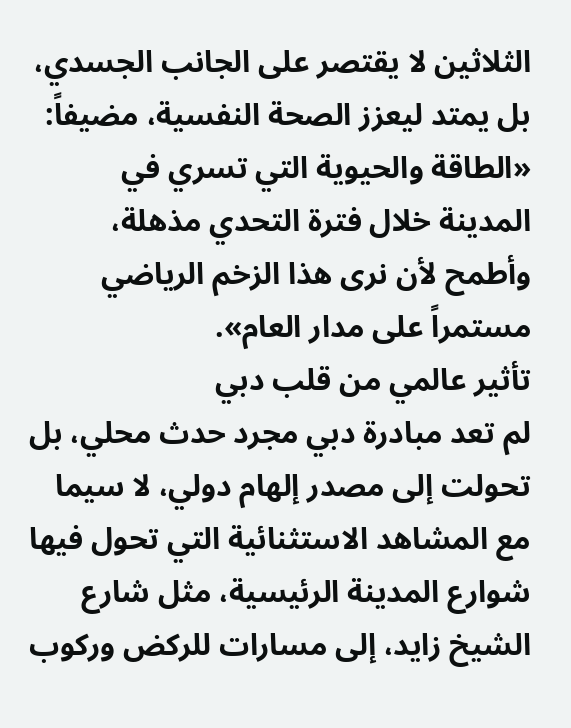الثلاثين لا يقتصر على الجانب الجسدي، بل يمتد ليعزز الصحة النفسية، مضيفاً: «الطاقة والحيوية التي تسري في المدينة خلال فترة التحدي مذهلة، وأطمح لأن نرى هذا الزخم الرياضي مستمراً على مدار العام».
تأثير عالمي من قلب دبي
لم تعد مبادرة دبي مجرد حدث محلي، بل تحولت إلى مصدر إلهام دولي، لا سيما مع المشاهد الاستثنائية التي تحول فيها شوارع المدينة الرئيسية، مثل شارع الشيخ زايد، إلى مسارات للركض وركوب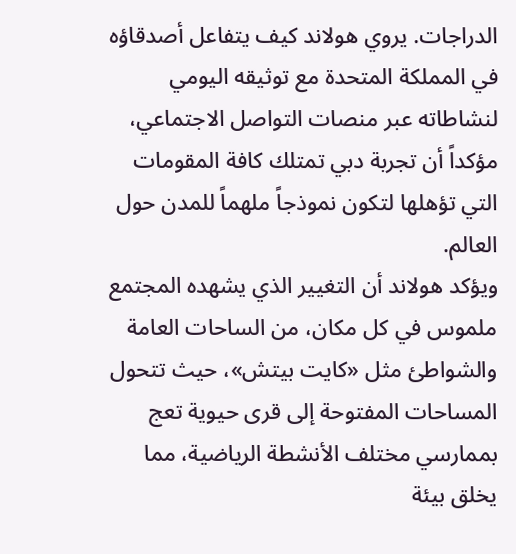الدراجات. يروي هولاند كيف يتفاعل أصدقاؤه في المملكة المتحدة مع توثيقه اليومي لنشاطاته عبر منصات التواصل الاجتماعي، مؤكداً أن تجربة دبي تمتلك كافة المقومات التي تؤهلها لتكون نموذجاً ملهماً للمدن حول العالم.
ويؤكد هولاند أن التغيير الذي يشهده المجتمع ملموس في كل مكان، من الساحات العامة والشواطئ مثل «كايت بيتش»، حيث تتحول المساحات المفتوحة إلى قرى حيوية تعج بممارسي مختلف الأنشطة الرياضية، مما يخلق بيئة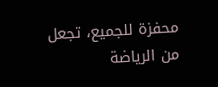محفزة للجميع، تجعل من الرياضة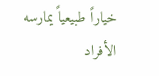خياراً طبيعياً يمارسه الأفراد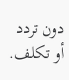دون تردد أو تكلف.